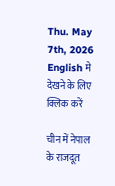Thu. May 7th, 2026
English मे देखने के लिए क्लिक करें

चीन में नेपाल के राजदूत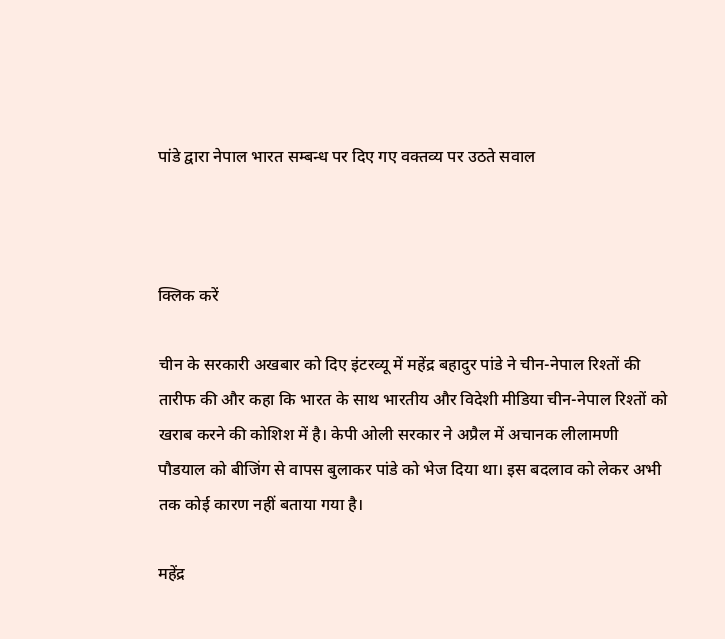पांडे द्वारा नेपाल भारत सम्बन्ध पर दिए गए वक्तव्य पर उठते सवाल



क्लिक करें

चीन के सरकारी अखबार को दिए इंटरव्यू में महेंद्र बहादुर पांडे ने चीन-नेपाल रिश्तों की तारीफ की और कहा कि भारत के साथ भारतीय और विदेशी मीडिया चीन-नेपाल रिश्तों को खराब करने की कोशिश में है। केपी ओली सरकार ने अप्रैल में अचानक लीलामणी पौडयाल को बीजिंग से वापस बुलाकर पांडे को भेज दिया था। इस बदलाव को लेकर अभी तक कोई कारण नहीं बताया गया है।

महेंद्र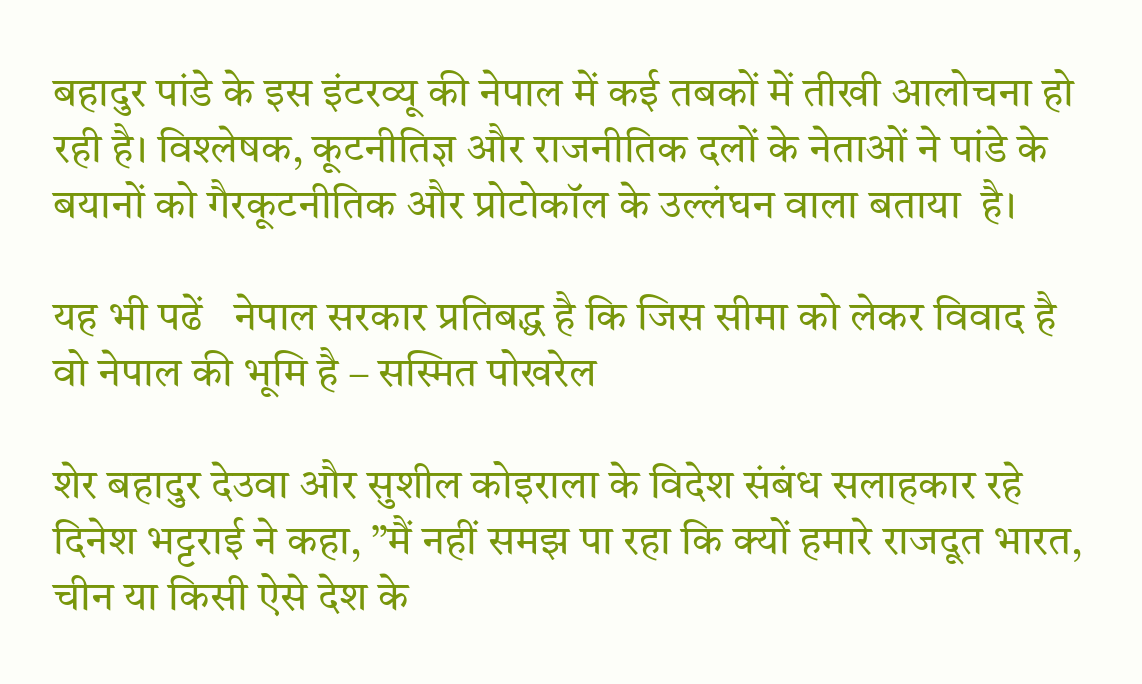बहादुर पांडे के इस इंटरव्यू की नेपाल में कई तबकों में तीखी आलोचना हो रही है। विश्लेषक, कूटनीतिज्ञ और राजनीतिक दलों के नेताओं ने पांडे के बयानों को गैरकूटनीतिक और प्रोटोकॉल के उल्लंघन वाला बताया  है।

यह भी पढें   नेपाल सरकार प्रतिबद्ध है कि जिस सीमा को लेकर विवाद है वो नेपाल की भूमि है – सस्मित पोखरेल

शेर बहादुर देउवा और सुशील कोइराला के विदेश संबंध सलाहकार रहे दिनेश भट्टराई ने कहा, ”मैं नहीं समझ पा रहा कि क्यों हमारे राजदूत भारत, चीन या किसी ऐसे देश के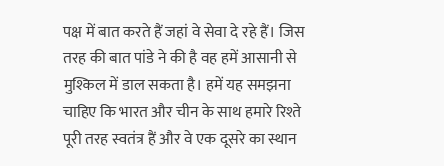पक्ष में बात करते हैं जहां वे सेवा दे रहे हैं। जिस तरह की बात पांडे ने की है वह हमें आसानी से मुश्किल में डाल सकता है। हमें यह समझना चाहिए कि भारत और चीन के साथ हमारे रिश्ते पूरी तरह स्वतंत्र हैं और वे एक दूसरे का स्थान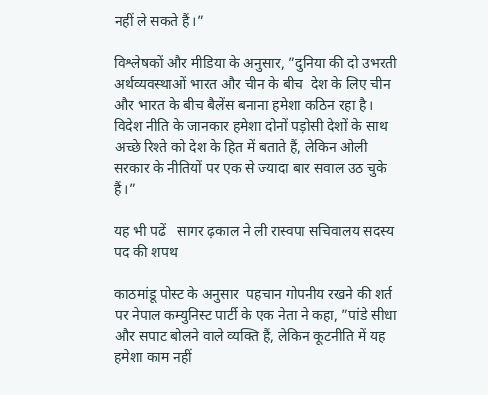नहीं ले सकते हैं।”

विश्लेषकों और मीडिया के अनुसार, ”दुनिया की दो उभरती अर्थव्यवस्थाओं भारत और चीन के बीच  देश के लिए चीन और भारत के बीच बैलेंस बनाना हमेशा कठिन रहा है। विदेश नीति के जानकार हमेशा दोनों पड़ोसी देशों के साथ अच्छे रिश्ते को देश के हित में बताते हैं, लेकिन ओली सरकार के नीतियों पर एक से ज्यादा बार सवाल उठ चुके हैं।”

यह भी पढें   सागर ढ़काल ने ली रास्वपा सचिवालय सदस्य पद की शपथ

काठमांडू पोस्ट के अनुसार  पहचान गोपनीय रखने की शर्त पर नेपाल कम्युनिस्ट पार्टी के एक नेता ने कहा, ”पांडे सीधा और सपाट बोलने वाले व्यक्ति हैं, लेकिन कूटनीति में यह हमेशा काम नहीं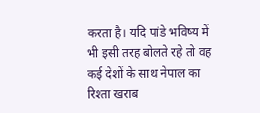करता है। यदि पांडे भविष्य में भी इसी तरह बोलते रहे तो वह कई देशों के साथ नेपाल का रिश्ता खराब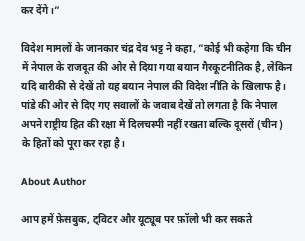कर देंगे।”

विदेश मामलों के जानकार चंद्र देव भट्ट ने कहा, ”कोई भी कहेगा कि चीन में नेपाल के राजदूत की ओर से दिया गया बयान गैरकूटनीतिक है, लेकिन यदि बारीकी से देखें तो यह बयान नेपाल की विदेश नीति के खिलाफ है। पांडे की ओर से दिए गए सवालों के जवाब देखें तो लगता है कि नेपाल अपने राष्ट्रीय हित की रक्षा में दिलचस्पी नहीं रखता बल्कि दूसरों (चीन) के हितों को पूरा कर रहा है।

About Author

आप हमें फ़ेसबुक, ट्विटर और यूट्यूब पर फ़ॉलो भी कर सकते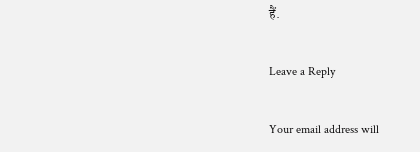हैं.

Leave a Reply

Your email address will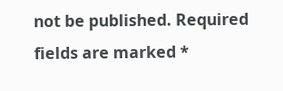not be published. Required fields are marked *